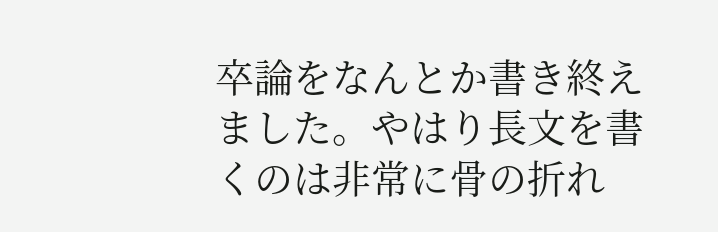卒論をなんとか書き終えました。やはり長文を書くのは非常に骨の折れ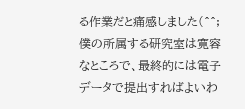る作業だと痛感しました(^^;
僕の所属する研究室は寛容なところで、最終的には電子データで提出すればよいわ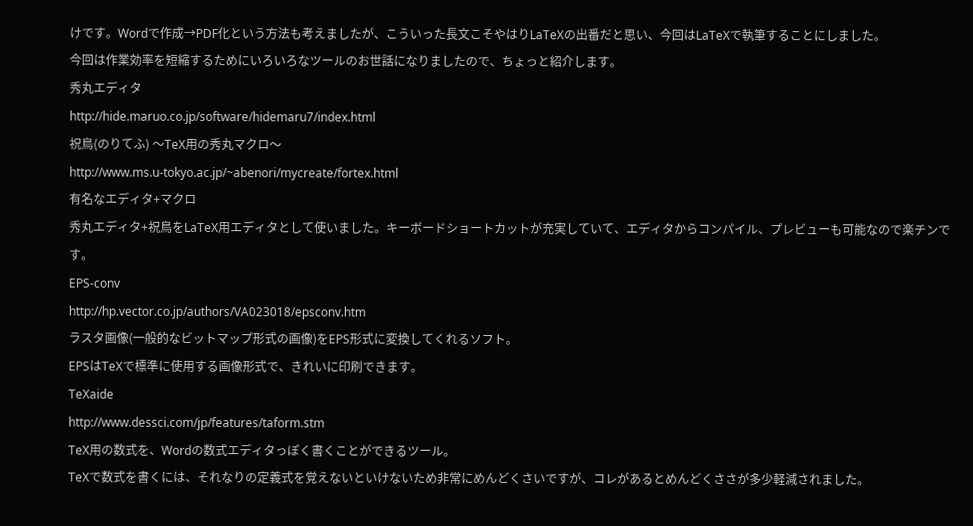けです。Wordで作成→PDF化という方法も考えましたが、こういった長文こそやはりLaTeXの出番だと思い、今回はLaTeXで執筆することにしました。
今回は作業効率を短縮するためにいろいろなツールのお世話になりましたので、ちょっと紹介します。
秀丸エディタ
http://hide.maruo.co.jp/software/hidemaru7/index.html
祝鳥(のりてふ) 〜TeX用の秀丸マクロ〜
http://www.ms.u-tokyo.ac.jp/~abenori/mycreate/fortex.html
有名なエディタ+マクロ
秀丸エディタ+祝鳥をLaTeX用エディタとして使いました。キーボードショートカットが充実していて、エディタからコンパイル、プレビューも可能なので楽チンです。
EPS-conv
http://hp.vector.co.jp/authors/VA023018/epsconv.htm
ラスタ画像(一般的なビットマップ形式の画像)をEPS形式に変換してくれるソフト。
EPSはTeXで標準に使用する画像形式で、きれいに印刷できます。
TeXaide
http://www.dessci.com/jp/features/taform.stm
TeX用の数式を、Wordの数式エディタっぽく書くことができるツール。
TeXで数式を書くには、それなりの定義式を覚えないといけないため非常にめんどくさいですが、コレがあるとめんどくささが多少軽減されました。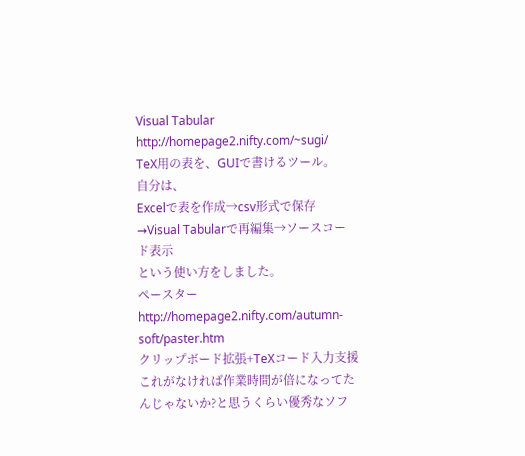Visual Tabular
http://homepage2.nifty.com/~sugi/
TeX用の表を、GUIで書けるツール。
自分は、
Excelで表を作成→csv形式で保存→Visual Tabularで再編集→ソースコード表示
という使い方をしました。
ペースター
http://homepage2.nifty.com/autumn-soft/paster.htm
クリップボード拡張+TeXコード入力支援
これがなければ作業時間が倍になってたんじゃないか?と思うくらい優秀なソフ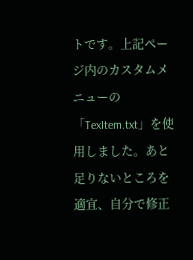トです。上記ページ内のカスタムメニューの「TexItem.txt」を使用しました。あと足りないところを適宜、自分で修正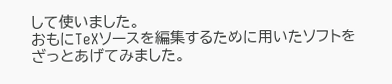して使いました。
おもにTeXソースを編集するために用いたソフトをざっとあげてみました。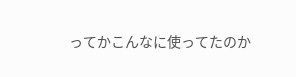ってかこんなに使ってたのか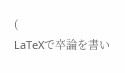(
LaTeXで卒論を書い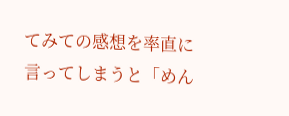てみての感想を率直に言ってしまうと「めん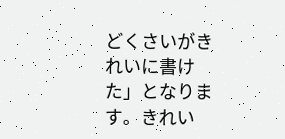どくさいがきれいに書けた」となります。きれい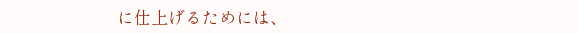に仕上げるためには、